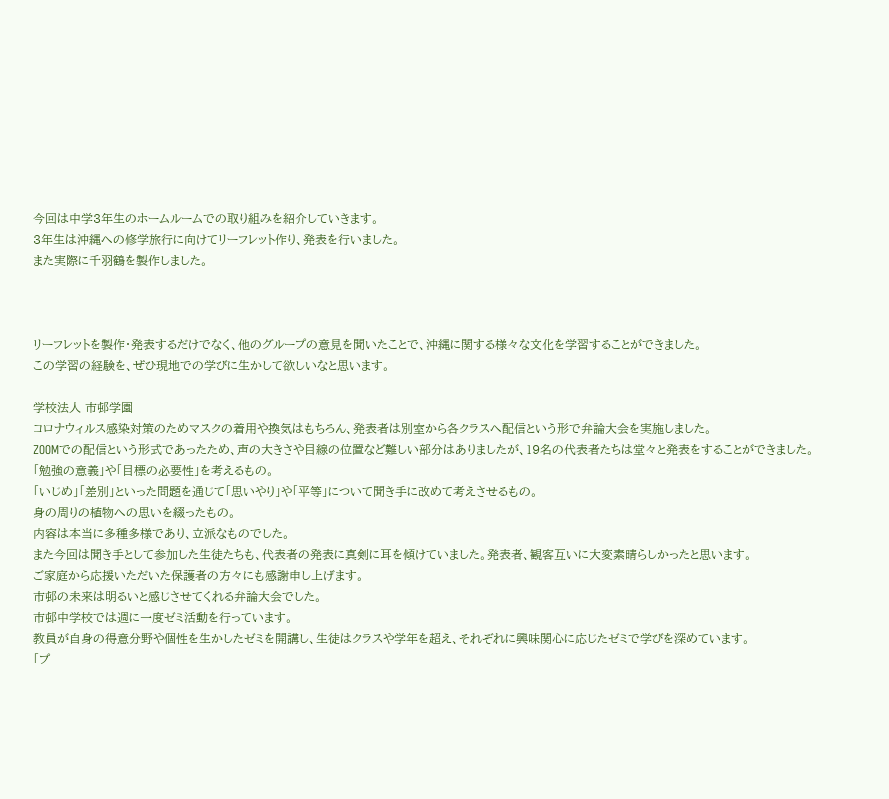今回は中学3年生のホームルームでの取り組みを紹介していきます。
3年生は沖縄への修学旅行に向けてリーフレット作り、発表を行いました。
また実際に千羽鶴を製作しました。



リーフレットを製作・発表するだけでなく、他のグループの意見を聞いたことで、沖縄に関する様々な文化を学習することができました。
この学習の経験を、ぜひ現地での学びに生かして欲しいなと思います。

学校法人 市邨学園
コロナウィルス感染対策のためマスクの着用や換気はもちろん、発表者は別室から各クラスへ配信という形で弁論大会を実施しました。
ZOOMでの配信という形式であったため、声の大きさや目線の位置など難しい部分はありましたが、19名の代表者たちは堂々と発表をすることができました。
「勉強の意義」や「目標の必要性」を考えるもの。
「いじめ」「差別」といった問題を通じて「思いやり」や「平等」について聞き手に改めて考えさせるもの。
身の周りの植物への思いを綴ったもの。
内容は本当に多種多様であり、立派なものでした。
また今回は聞き手として参加した生徒たちも、代表者の発表に真剣に耳を傾けていました。発表者、観客互いに大変素晴らしかったと思います。
ご家庭から応援いただいた保護者の方々にも感謝申し上げます。
市邨の未来は明るいと感じさせてくれる弁論大会でした。
市邨中学校では週に一度ゼミ活動を行っています。
教員が自身の得意分野や個性を生かしたゼミを開講し、生徒はクラスや学年を超え、それぞれに興味関心に応じたゼミで学びを深めています。
「プ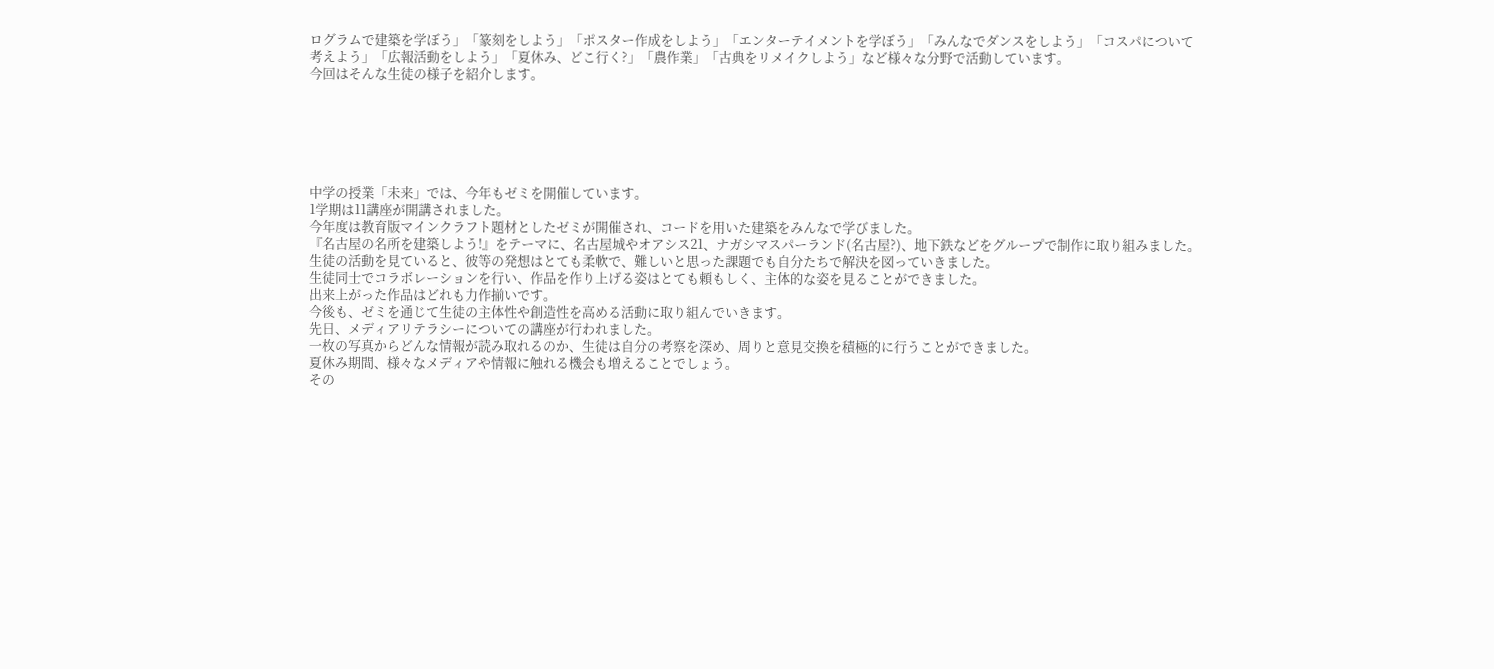ログラムで建築を学ぼう」「篆刻をしよう」「ポスター作成をしよう」「エンターテイメントを学ぼう」「みんなでダンスをしよう」「コスパについて考えよう」「広報活動をしよう」「夏休み、どこ行く?」「農作業」「古典をリメイクしよう」など様々な分野で活動しています。
今回はそんな生徒の様子を紹介します。






中学の授業「未来」では、今年もゼミを開催しています。
1学期は11講座が開講されました。
今年度は教育版マインクラフト題材としたゼミが開催され、コードを用いた建築をみんなで学びました。
『名古屋の名所を建築しよう!』をテーマに、名古屋城やオアシス21、ナガシマスパーランド(名古屋?)、地下鉄などをグループで制作に取り組みました。
生徒の活動を見ていると、彼等の発想はとても柔軟で、難しいと思った課題でも自分たちで解決を図っていきました。
生徒同士でコラボレーションを行い、作品を作り上げる姿はとても頼もしく、主体的な姿を見ることができました。
出来上がった作品はどれも力作揃いです。
今後も、ゼミを通じて生徒の主体性や創造性を高める活動に取り組んでいきます。
先日、メディアリテラシーについての講座が行われました。
一枚の写真からどんな情報が読み取れるのか、生徒は自分の考察を深め、周りと意見交換を積極的に行うことができました。
夏休み期間、様々なメディアや情報に触れる機会も増えることでしょう。
その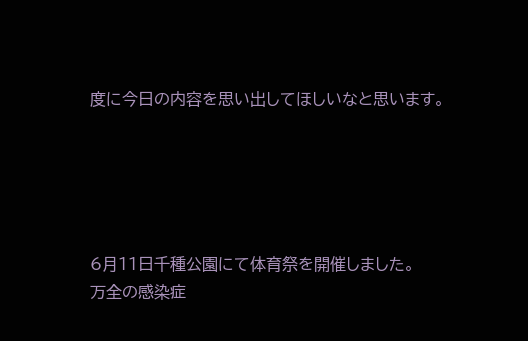度に今日の内容を思い出してほしいなと思います。





6月11日千種公園にて体育祭を開催しました。
万全の感染症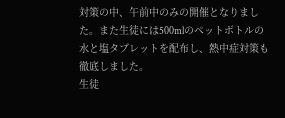対策の中、午前中のみの開催となりました。また生徒には500mlのペットボトルの水と塩タブレットを配布し、熱中症対策も徹底しました。
生徒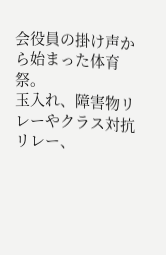会役員の掛け声から始まった体育祭。
玉入れ、障害物リレーやクラス対抗リレー、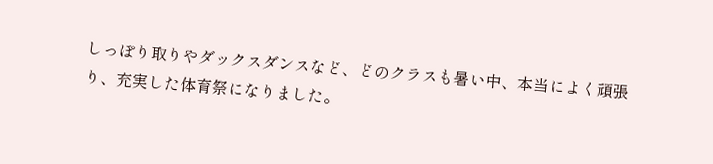しっぽり取りやダックスダンスなど、どのクラスも暑い中、本当によく頑張り、充実した体育祭になりました。